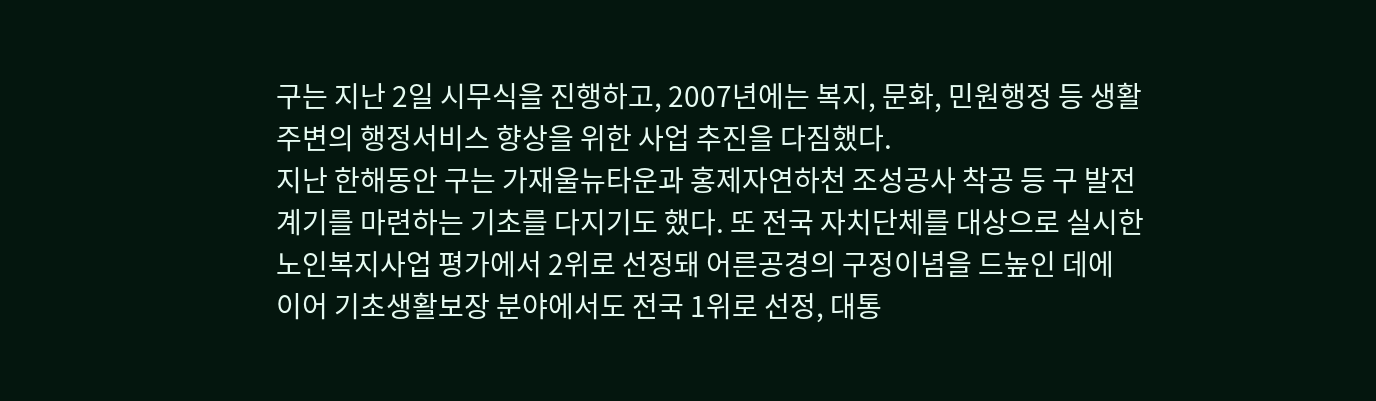구는 지난 2일 시무식을 진행하고, 2007년에는 복지, 문화, 민원행정 등 생활주변의 행정서비스 향상을 위한 사업 추진을 다짐했다.
지난 한해동안 구는 가재울뉴타운과 홍제자연하천 조성공사 착공 등 구 발전 계기를 마련하는 기초를 다지기도 했다. 또 전국 자치단체를 대상으로 실시한 노인복지사업 평가에서 2위로 선정돼 어른공경의 구정이념을 드높인 데에 이어 기초생활보장 분야에서도 전국 1위로 선정, 대통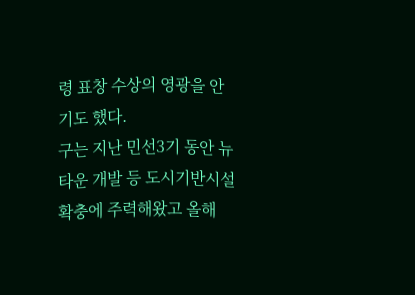령 표창 수상의 영광을 안기도 했다.
구는 지난 민선3기 동안 뉴타운 개발 등 도시기반시설 확충에 주력해왔고 올해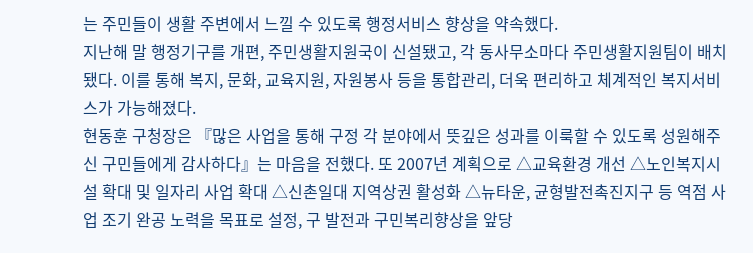는 주민들이 생활 주변에서 느낄 수 있도록 행정서비스 향상을 약속했다.
지난해 말 행정기구를 개편, 주민생활지원국이 신설됐고, 각 동사무소마다 주민생활지원팀이 배치됐다. 이를 통해 복지, 문화, 교육지원, 자원봉사 등을 통합관리, 더욱 편리하고 체계적인 복지서비스가 가능해졌다.
현동훈 구청장은 『많은 사업을 통해 구정 각 분야에서 뜻깊은 성과를 이룩할 수 있도록 성원해주신 구민들에게 감사하다』는 마음을 전했다. 또 2007년 계획으로 △교육환경 개선 △노인복지시설 확대 및 일자리 사업 확대 △신촌일대 지역상권 활성화 △뉴타운, 균형발전촉진지구 등 역점 사업 조기 완공 노력을 목표로 설정, 구 발전과 구민복리향상을 앞당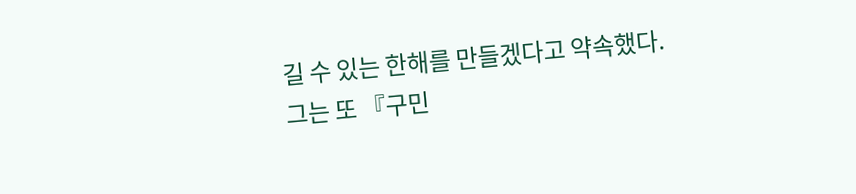길 수 있는 한해를 만들겠다고 약속했다.
그는 또 『구민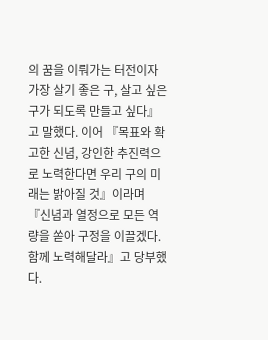의 꿈을 이뤄가는 터전이자 가장 살기 좋은 구, 살고 싶은 구가 되도록 만들고 싶다』고 말했다. 이어 『목표와 확고한 신념, 강인한 추진력으로 노력한다면 우리 구의 미래는 밝아질 것』이라며 『신념과 열정으로 모든 역량을 쏟아 구정을 이끌겠다. 함께 노력해달라』고 당부했다.